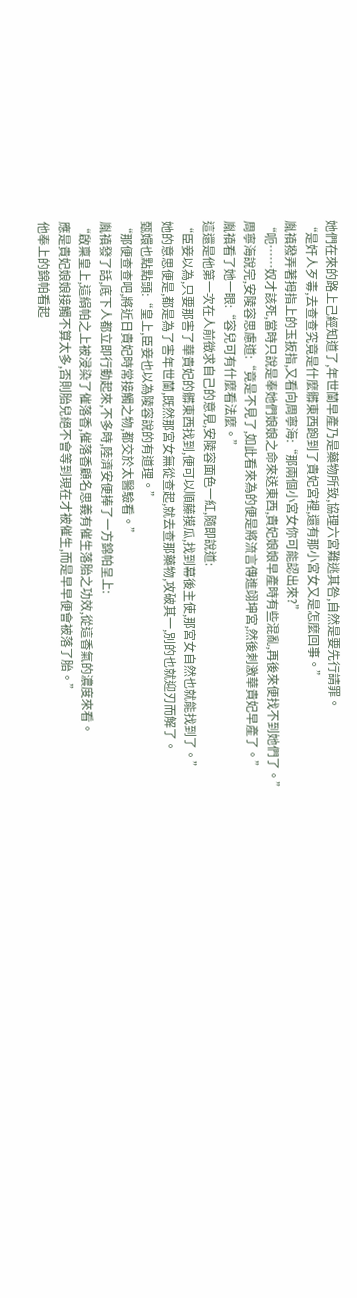她們在來的路上己經知道了,年世蘭早產乃是藥物所致,協理六宮難逃其咎,自然是要先行請罪。
“是奸人歹毒,去查查究竟是什麼髒東西跑到了貴妃宮裡,還有那小宮女又是怎麼回事。”
胤禛撥弄著拇指上的玉扳指,又看向周寧海:“那兩個小宮女你可能認出來?”
“呃……奴才該死,當時只說是奉她們娘娘之命來送東西,貴妃娘娘早產時有些混亂,再後來便找不到她們了。”
周寧海說完,安陵容思慮道:“竟是不見了,如此看來為的便是將流言傳進翊坤宮,然後刺激華貴妃早產了。”
胤禛看了她一眼:“容兒可有什麼看法麼。”
這還是他第一次在人前徵求自己的意見,安陵容面色一紅,隨即說道:
“臣妾以為,只要那害了華貴妃的髒東西找到,便可以順藤摸瓜,找到幕後主使,那宮女自然也就能找到了。”
她的意思便是,都是為了害年世蘭,既然那宮女無從查起,就去查那藥物,攻破其一,別的也就迎刃而解了。
甄嬛也點點頭:“皇上,臣妾也以為陵容說的有道理。”
“那便查查吧,將近日貴妃時常接觸之物,都交於太醫驗看。”
胤禛發了話,底下人都立即行動起來,不多時,陸濟安便捧了一方錦帕呈上:
“啟稟皇上,這絹帕之上被浸染了催落香,催落香顧名思義有催生落胎之功效,從這香氣的濃度來看。
應是貴妃娘娘接觸不算太多,否則胎兒絕不會等到現在才被催生,而是早早便會被落了胎。”
他奉上的錦帕看起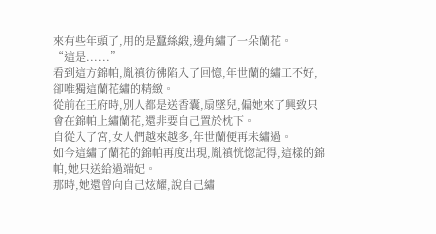來有些年頭了,用的是蠶絲緞,邊角繡了一朵蘭花。
“這是......”
看到這方錦帕,胤禛彷彿陷入了回憶,年世蘭的繡工不好,卻唯獨這蘭花繡的精緻。
從前在王府時,別人都是送香囊,扇墜兒,偏她來了興致只會在錦帕上繡蘭花,還非要自己置於枕下。
自從入了宮,女人們越來越多,年世蘭便再未繡過。
如今這繡了蘭花的錦帕再度出現,胤禛恍惚記得,這樣的錦帕,她只送給過端妃。
那時,她還曾向自己炫耀,說自己繡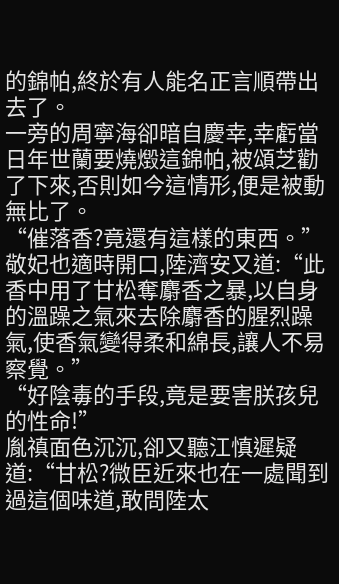的錦帕,終於有人能名正言順帶出去了。
一旁的周寧海卻暗自慶幸,幸虧當日年世蘭要燒燬這錦帕,被頌芝勸了下來,否則如今這情形,便是被動無比了。
“催落香?竟還有這樣的東西。”
敬妃也適時開口,陸濟安又道:“此香中用了甘松奪麝香之暴,以自身的溫躁之氣來去除麝香的腥烈躁氣,使香氣變得柔和綿長,讓人不易察覺。”
“好陰毒的手段,竟是要害朕孩兒的性命!”
胤禛面色沉沉,卻又聽江慎遲疑道:“甘松?微臣近來也在一處聞到過這個味道,敢問陸太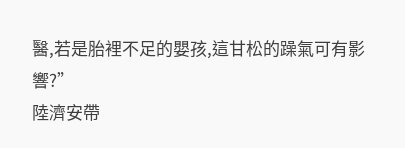醫,若是胎裡不足的嬰孩,這甘松的躁氣可有影響?”
陸濟安帶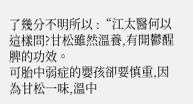了幾分不明所以 :“江太醫何以這樣問?甘松雖然溫養,有開鬱醒脾的功效。
可胎中弱症的嬰孩卻要慎重,因為甘松一味,溫中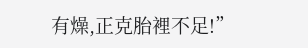有燥,正克胎裡不足!”